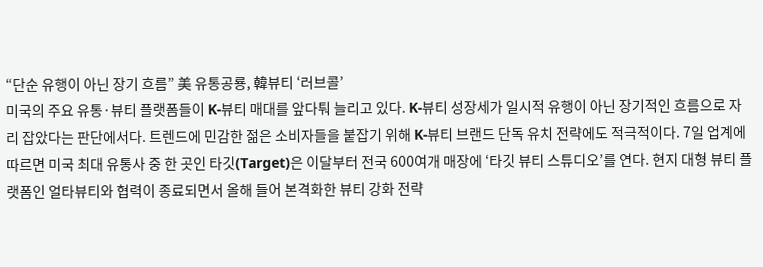“단순 유행이 아닌 장기 흐름” 美 유통공룡, 韓뷰티 ‘러브콜’
미국의 주요 유통·뷰티 플랫폼들이 K-뷰티 매대를 앞다퉈 늘리고 있다. K-뷰티 성장세가 일시적 유행이 아닌 장기적인 흐름으로 자리 잡았다는 판단에서다. 트렌드에 민감한 젊은 소비자들을 붙잡기 위해 K-뷰티 브랜드 단독 유치 전략에도 적극적이다. 7일 업계에 따르면 미국 최대 유통사 중 한 곳인 타깃(Target)은 이달부터 전국 600여개 매장에 ‘타깃 뷰티 스튜디오’를 연다. 현지 대형 뷰티 플랫폼인 얼타뷰티와 협력이 종료되면서 올해 들어 본격화한 뷰티 강화 전략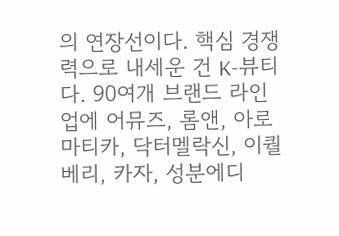의 연장선이다. 핵심 경쟁력으로 내세운 건 K-뷰티다. 90여개 브랜드 라인업에 어뮤즈, 롬앤, 아로마티카, 닥터멜락신, 이퀄베리, 카자, 성분에디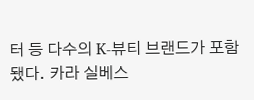터 등 다수의 K-뷰티 브랜드가 포함됐다. 카라 실베스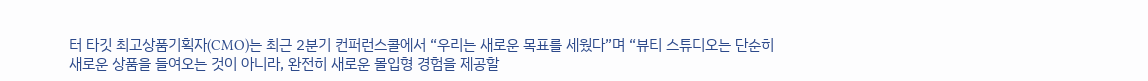터 타깃 최고상품기획자(CMO)는 최근 2분기 컨퍼런스콜에서 “우리는 새로운 목표를 세웠다”며 “뷰티 스튜디오는 단순히 새로운 상품을 들여오는 것이 아니라, 완전히 새로운 몰입형 경험을 제공할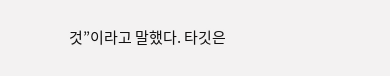것”이라고 말했다. 타깃은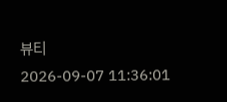뷰티
2026-09-07 11:36:01